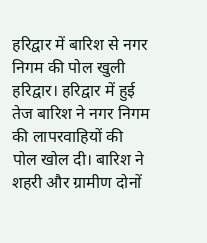हरिद्वार में बारिश से नगर निगम की पोल खुली
हरिद्वार। हरिद्वार में हुई तेज बारिश ने नगर निगम की लापरवाहियों की पोल खोल दी। बारिश ने शहरी और ग्रामीण दोनों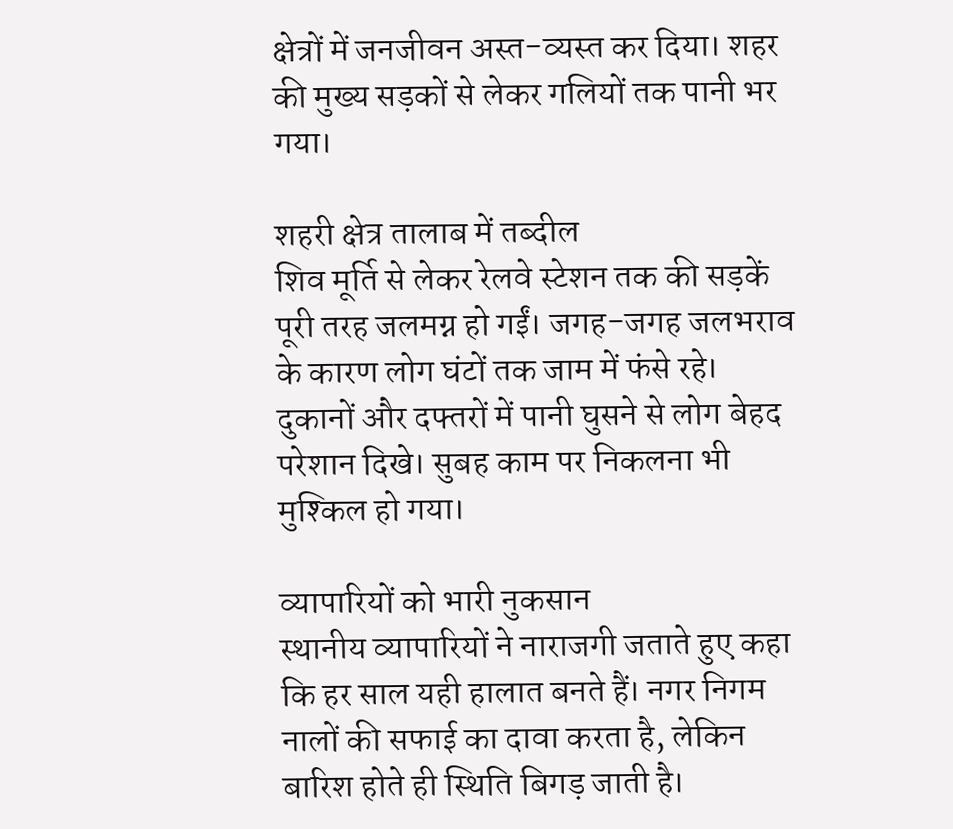क्षेत्रों में जनजीवन अस्त-व्यस्त कर दिया। शहर की मुख्य सड़कों से लेकर गलियों तक पानी भर गया।

शहरी क्षेत्र तालाब में तब्दील
शिव मूर्ति से लेकर रेलवे स्टेशन तक की सड़कें पूरी तरह जलमग्न हो गईं। जगह-जगह जलभराव के कारण लोग घंटों तक जाम में फंसे रहे। दुकानों और दफ्तरों में पानी घुसने से लोग बेहद परेशान दिखे। सुबह काम पर निकलना भी मुश्किल हो गया।

व्यापारियों को भारी नुकसान
स्थानीय व्यापारियों ने नाराजगी जताते हुए कहा कि हर साल यही हालात बनते हैं। नगर निगम नालों की सफाई का दावा करता है, लेकिन बारिश होते ही स्थिति बिगड़ जाती है।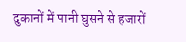दुकानों में पानी घुसने से हजारों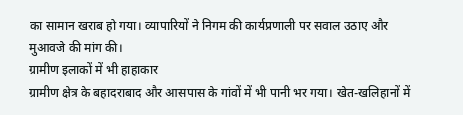का सामान खराब हो गया। व्यापारियों ने निगम की कार्यप्रणाली पर सवाल उठाए और मुआवजे की मांग की।
ग्रामीण इलाकों में भी हाहाकार
ग्रामीण क्षेत्र के बहादराबाद और आसपास के गांवों में भी पानी भर गया। खेत-खलिहानों में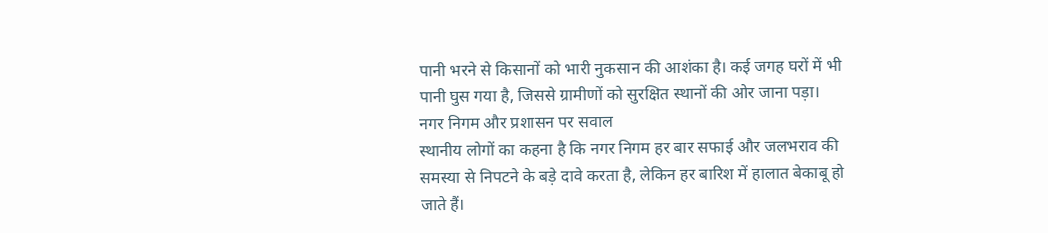पानी भरने से किसानों को भारी नुकसान की आशंका है। कई जगह घरों में भी पानी घुस गया है, जिससे ग्रामीणों को सुरक्षित स्थानों की ओर जाना पड़ा।
नगर निगम और प्रशासन पर सवाल
स्थानीय लोगों का कहना है कि नगर निगम हर बार सफाई और जलभराव की समस्या से निपटने के बड़े दावे करता है, लेकिन हर बारिश में हालात बेकाबू हो जाते हैं।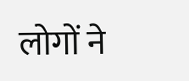लोगों ने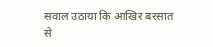सवाल उठाया कि आखिर बरसात से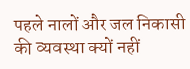पहले नालों और जल निकासी की व्यवस्था क्यों नहीं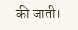की जाती।